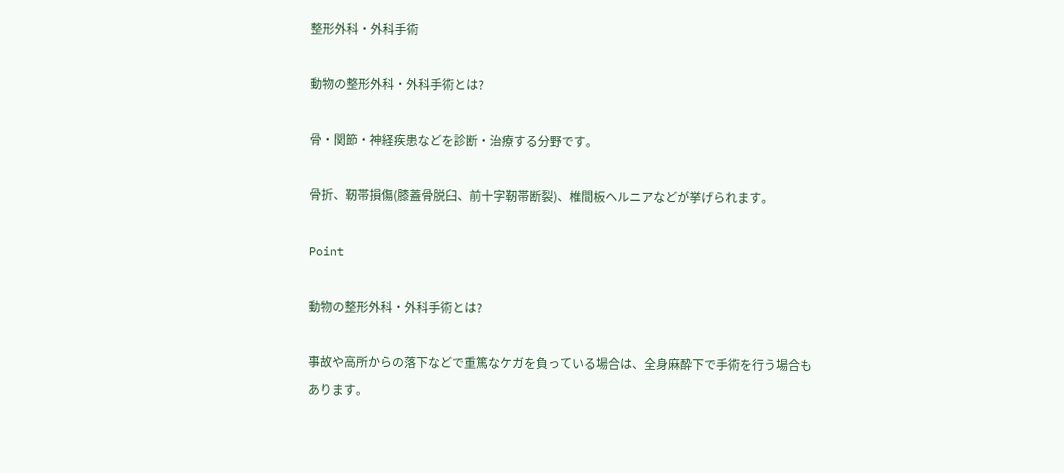整形外科・外科手術

動物の整形外科・外科手術とは?

骨・関節・神経疾患などを診断・治療する分野です。

骨折、靭帯損傷(膝蓋骨脱臼、前十字靭帯断裂)、椎間板ヘルニアなどが挙げられます。

Point

動物の整形外科・外科手術とは?

事故や高所からの落下などで重篤なケガを負っている場合は、全身麻酔下で手術を行う場合もあります。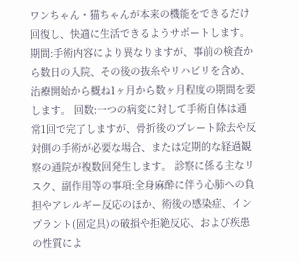ワンちゃん・猫ちゃんが本来の機能をできるだけ回復し、快適に生活できるようサポートします。 期間:手術内容により異なりますが、事前の検査から数日の入院、その後の抜糸やリハビリを含め、治療開始から概ね1ヶ月から数ヶ月程度の期間を要します。 回数:一つの病変に対して手術自体は通常1回で完了しますが、骨折後のプレート除去や反対側の手術が必要な場合、または定期的な経過観察の通院が複数回発生します。 診察に係る主なリスク、副作用等の事項:全身麻酔に伴う心肺への負担やアレルギー反応のほか、術後の感染症、インプラント(固定具)の破損や拒絶反応、および疾患の性質によ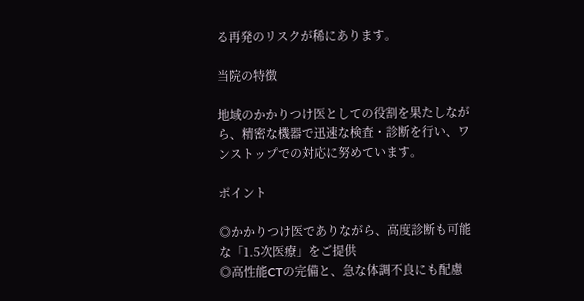る再発のリスクが稀にあります。

当院の特徴

地域のかかりつけ医としての役割を果たしながら、精密な機器で迅速な検査・診断を行い、ワンストップでの対応に努めています。

ポイント

◎かかりつけ医でありながら、高度診断も可能な「1.5次医療」をご提供
◎高性能CTの完備と、急な体調不良にも配慮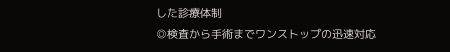した診療体制
◎検査から手術までワンストップの迅速対応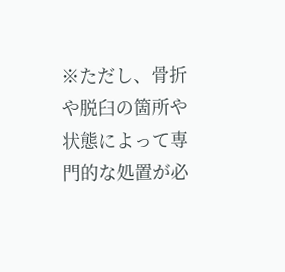※ただし、骨折や脱臼の箇所や状態によって専門的な処置が必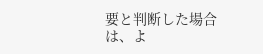要と判断した場合は、よ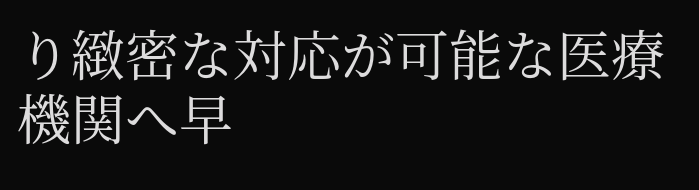り緻密な対応が可能な医療機関へ早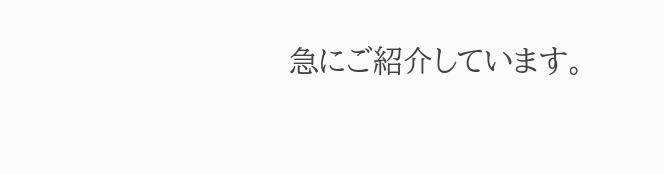急にご紹介しています。